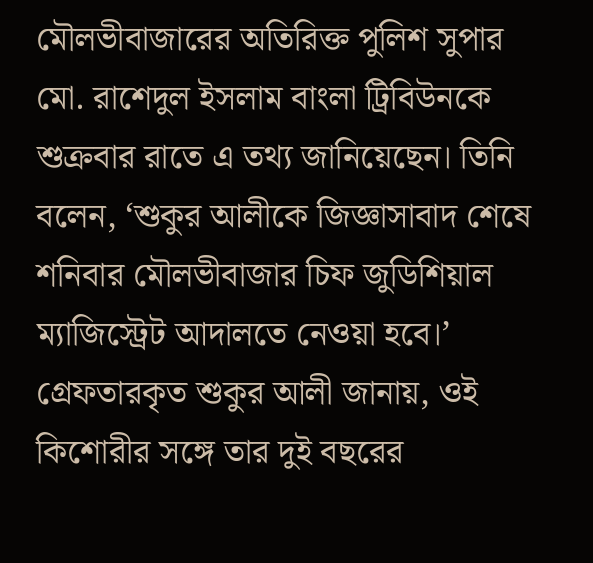মৌলভীবাজারের অতিরিক্ত পুলিশ সুপার মো. রাশেদুল ইসলাম বাংলা ট্রিবিউনকে শুক্রবার রাতে এ তথ্য জানিয়েছেন। তিনি বলেন, ‘শুকুর আলীকে জিজ্ঞাসাবাদ শেষে শনিবার মৌলভীবাজার চিফ জুডিশিয়াল ম্যাজিস্ট্রেট আদালতে নেওয়া হবে।’
গ্রেফতারকৃত শুকুর আলী জানায়, ওই কিশোরীর সঙ্গে তার দুই বছরের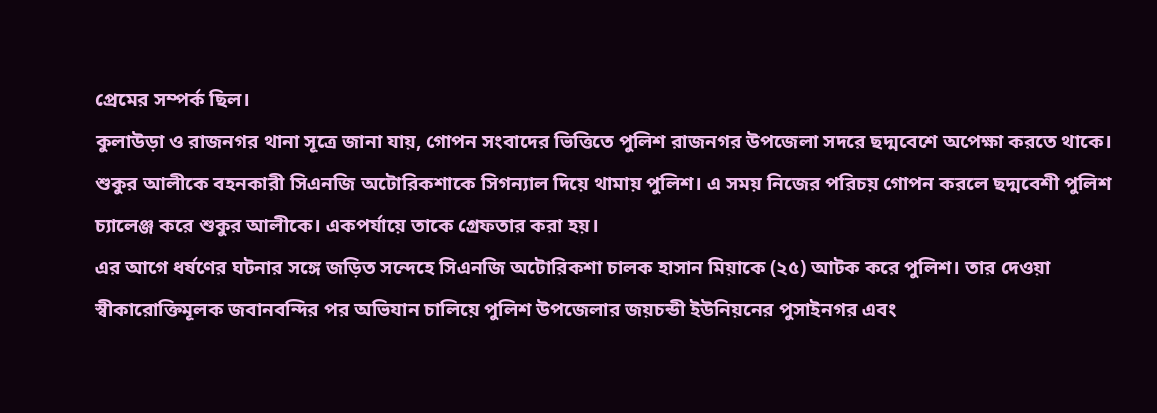প্রেমের সম্পর্ক ছিল।
কুলাউড়া ও রাজনগর থানা সূত্রে জানা যায়, গোপন সংবাদের ভিত্তিতে পুলিশ রাজনগর উপজেলা সদরে ছদ্মবেশে অপেক্ষা করতে থাকে। শুকুর আলীকে বহনকারী সিএনজি অটোরিকশাকে সিগন্যাল দিয়ে থামায় পুলিশ। এ সময় নিজের পরিচয় গোপন করলে ছদ্মবেশী পুলিশ চ্যালেঞ্জ করে শুকুর আলীকে। একপর্যায়ে তাকে গ্রেফতার করা হয়।
এর আগে ধর্ষণের ঘটনার সঙ্গে জড়িত সন্দেহে সিএনজি অটোরিকশা চালক হাসান মিয়াকে (২৫) আটক করে পুলিশ। তার দেওয়া স্বীকারোক্তিমূলক জবানবন্দির পর অভিযান চালিয়ে পুলিশ উপজেলার জয়চন্ডী ইউনিয়নের পুসাইনগর এবং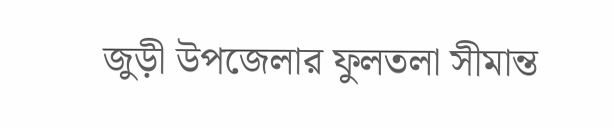জুড়ী উপজেলার ফুলতলা সীমান্ত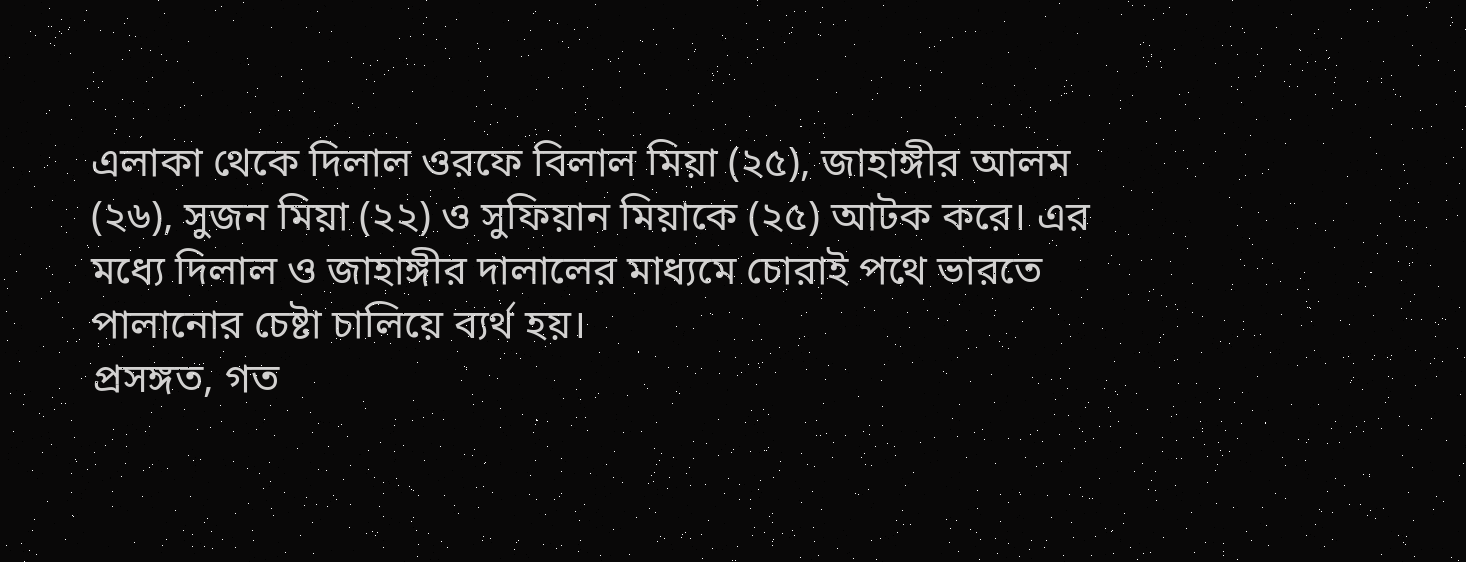এলাকা থেকে দিলাল ওরফে বিলাল মিয়া (২৫), জাহাঙ্গীর আলম (২৬), সুজন মিয়া (২২) ও সুফিয়ান মিয়াকে (২৫) আটক করে। এর মধ্যে দিলাল ও জাহাঙ্গীর দালালের মাধ্যমে চোরাই পথে ভারতে পালানোর চেষ্টা চালিয়ে ব্যর্থ হয়।
প্রসঙ্গত, গত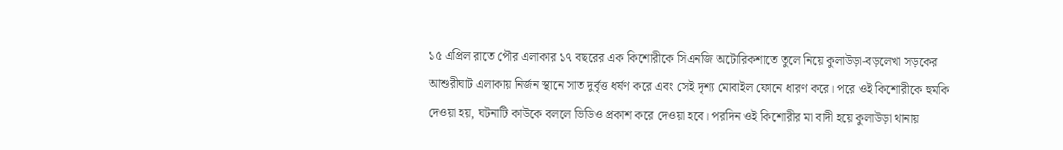১৫ এপ্রিল রাতে পৌর এলাকার ১৭ বছরের এক কিশোরীকে সিএনজি অটোরিকশাতে তুলে নিয়ে কুলাউড়া-বড়লেখা সড়কের আশুরীঘাট এলাকায় নির্জন স্থানে সাত দুর্বৃত্ত ধর্ষণ করে এবং সেই দৃশ্য মোবাইল ফোনে ধারণ করে। পরে ওই কিশোরীকে হুমকি দেওয়া হয়, ঘটনাটি কাউকে বললে ভিডিও প্রকাশ করে দেওয়া হবে। পরদিন ওই কিশোরীর মা বাদী হয়ে কুলাউড়া থানায়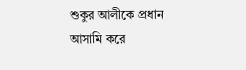শুকুর আলীকে প্রধান আসামি করে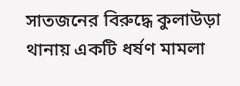সাতজনের বিরুদ্ধে কুলাউড়া থানায় একটি ধর্ষণ মামলা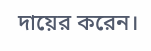দায়ের করেন।